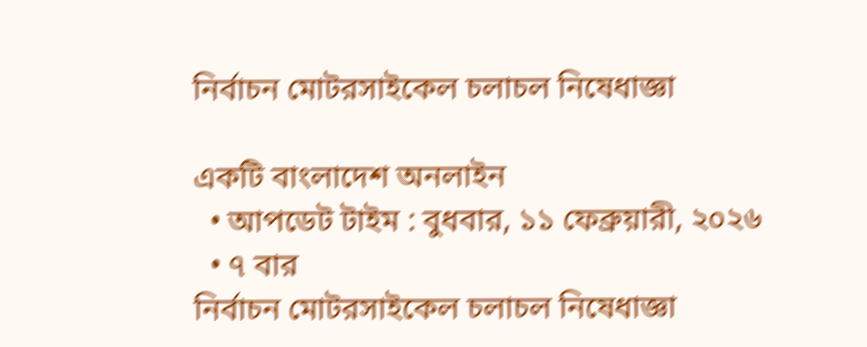নির্বাচন মোটরসাইকেল চলাচল নিষেধাজ্ঞা

একটি বাংলাদেশ অনলাইন
  • আপডেট টাইম : বুধবার, ১১ ফেব্রুয়ারী, ২০২৬
  • ৭ বার
নির্বাচন মোটরসাইকেল চলাচল নিষেধাজ্ঞা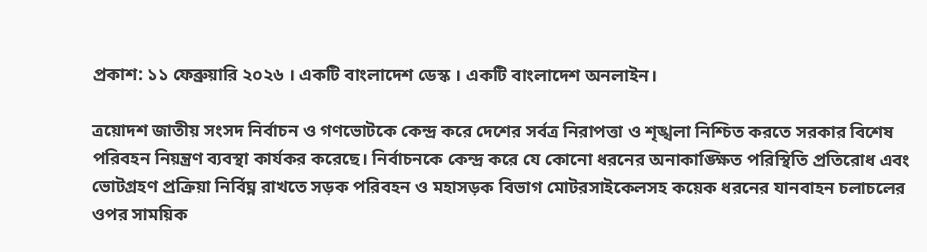প্রকাশ: ১১ ফেব্রুয়ারি ২০২৬ । একটি বাংলাদেশ ডেস্ক । একটি বাংলাদেশ অনলাইন।

ত্রয়োদশ জাতীয় সংসদ নির্বাচন ও গণভোটকে কেন্দ্র করে দেশের সর্বত্র নিরাপত্তা ও শৃঙ্খলা নিশ্চিত করতে সরকার বিশেষ পরিবহন নিয়ন্ত্রণ ব্যবস্থা কার্যকর করেছে। নির্বাচনকে কেন্দ্র করে যে কোনো ধরনের অনাকাঙ্ক্ষিত পরিস্থিতি প্রতিরোধ এবং ভোটগ্রহণ প্রক্রিয়া নির্বিঘ্ন রাখতে সড়ক পরিবহন ও মহাসড়ক বিভাগ মোটরসাইকেলসহ কয়েক ধরনের যানবাহন চলাচলের ওপর সাময়িক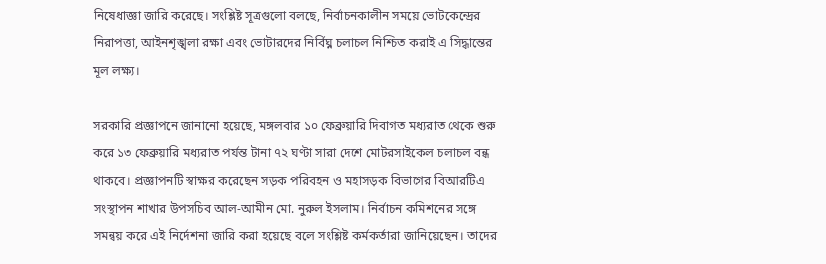নিষেধাজ্ঞা জারি করেছে। সংশ্লিষ্ট সূত্রগুলো বলছে, নির্বাচনকালীন সময়ে ভোটকেন্দ্রের নিরাপত্তা, আইনশৃঙ্খলা রক্ষা এবং ভোটারদের নির্বিঘ্ন চলাচল নিশ্চিত করাই এ সিদ্ধান্তের মূল লক্ষ্য।

সরকারি প্রজ্ঞাপনে জানানো হয়েছে, মঙ্গলবার ১০ ফেব্রুয়ারি দিবাগত মধ্যরাত থেকে শুরু করে ১৩ ফেব্রুয়ারি মধ্যরাত পর্যন্ত টানা ৭২ ঘণ্টা সারা দেশে মোটরসাইকেল চলাচল বন্ধ থাকবে। প্রজ্ঞাপনটি স্বাক্ষর করেছেন সড়ক পরিবহন ও মহাসড়ক বিভাগের বিআরটিএ সংস্থাপন শাখার উপসচিব আল-আমীন মো. নুরুল ইসলাম। নির্বাচন কমিশনের সঙ্গে সমন্বয় করে এই নির্দেশনা জারি করা হয়েছে বলে সংশ্লিষ্ট কর্মকর্তারা জানিয়েছেন। তাদের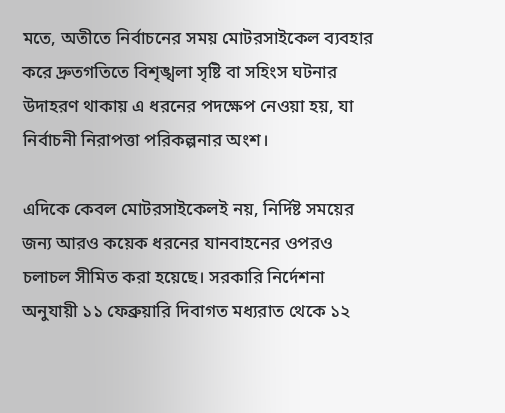মতে, অতীতে নির্বাচনের সময় মোটরসাইকেল ব্যবহার করে দ্রুতগতিতে বিশৃঙ্খলা সৃষ্টি বা সহিংস ঘটনার উদাহরণ থাকায় এ ধরনের পদক্ষেপ নেওয়া হয়, যা নির্বাচনী নিরাপত্তা পরিকল্পনার অংশ।

এদিকে কেবল মোটরসাইকেলই নয়, নির্দিষ্ট সময়ের জন্য আরও কয়েক ধরনের যানবাহনের ওপরও চলাচল সীমিত করা হয়েছে। সরকারি নির্দেশনা অনুযায়ী ১১ ফেব্রুয়ারি দিবাগত মধ্যরাত থেকে ১২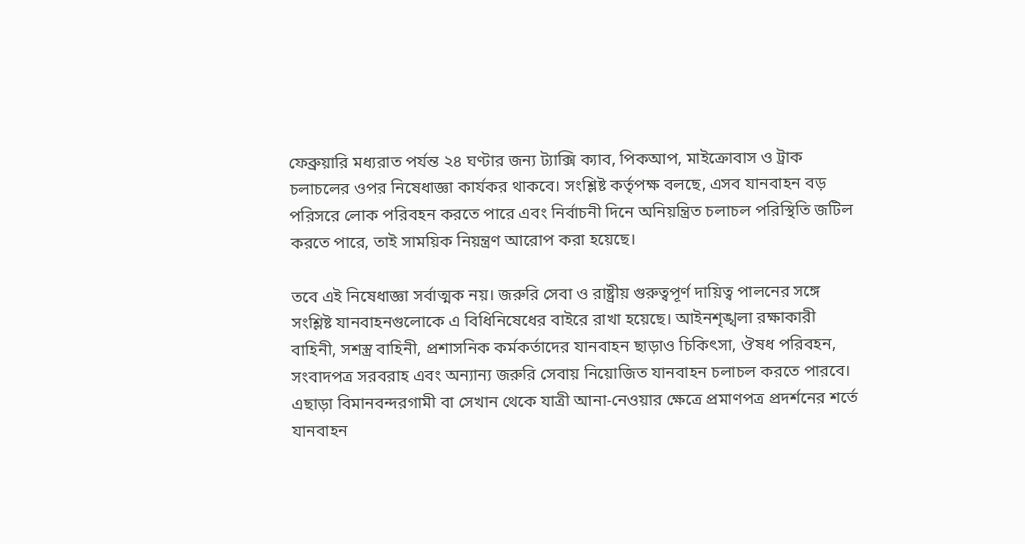ফেব্রুয়ারি মধ্যরাত পর্যন্ত ২৪ ঘণ্টার জন্য ট্যাক্সি ক্যাব, পিকআপ, মাইক্রোবাস ও ট্রাক চলাচলের ওপর নিষেধাজ্ঞা কার্যকর থাকবে। সংশ্লিষ্ট কর্তৃপক্ষ বলছে, এসব যানবাহন বড় পরিসরে লোক পরিবহন করতে পারে এবং নির্বাচনী দিনে অনিয়ন্ত্রিত চলাচল পরিস্থিতি জটিল করতে পারে, তাই সাময়িক নিয়ন্ত্রণ আরোপ করা হয়েছে।

তবে এই নিষেধাজ্ঞা সর্বাত্মক নয়। জরুরি সেবা ও রাষ্ট্রীয় গুরুত্বপূর্ণ দায়িত্ব পালনের সঙ্গে সংশ্লিষ্ট যানবাহনগুলোকে এ বিধিনিষেধের বাইরে রাখা হয়েছে। আইনশৃঙ্খলা রক্ষাকারী বাহিনী, সশস্ত্র বাহিনী, প্রশাসনিক কর্মকর্তাদের যানবাহন ছাড়াও চিকিৎসা, ঔষধ পরিবহন, সংবাদপত্র সরবরাহ এবং অন্যান্য জরুরি সেবায় নিয়োজিত যানবাহন চলাচল করতে পারবে। এছাড়া বিমানবন্দরগামী বা সেখান থেকে যাত্রী আনা-নেওয়ার ক্ষেত্রে প্রমাণপত্র প্রদর্শনের শর্তে যানবাহন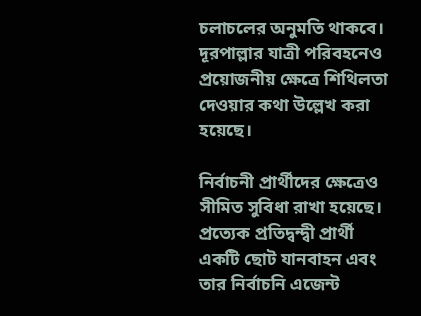চলাচলের অনুমতি থাকবে। দূরপাল্লার যাত্রী পরিবহনেও প্রয়োজনীয় ক্ষেত্রে শিথিলতা দেওয়ার কথা উল্লেখ করা হয়েছে।

নির্বাচনী প্রার্থীদের ক্ষেত্রেও সীমিত সুবিধা রাখা হয়েছে। প্রত্যেক প্রতিদ্বন্দ্বী প্রার্থী একটি ছোট যানবাহন এবং তার নির্বাচনি এজেন্ট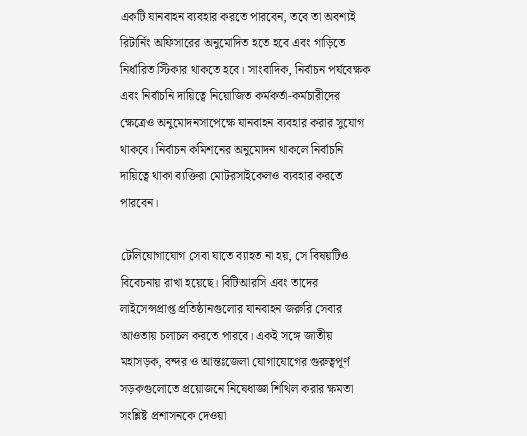একটি যানবাহন ব্যবহার করতে পারবেন, তবে তা অবশ্যই রিটার্নিং অফিসারের অনুমোদিত হতে হবে এবং গাড়িতে নির্ধারিত স্টিকার থাকতে হবে। সাংবাদিক, নির্বাচন পর্যবেক্ষক এবং নির্বাচনি দায়িত্বে নিয়োজিত কর্মকর্তা-কর্মচারীদের ক্ষেত্রেও অনুমোদনসাপেক্ষে যানবাহন ব্যবহার করার সুযোগ থাকবে। নির্বাচন কমিশনের অনুমোদন থাকলে নির্বাচনি দায়িত্বে থাকা ব্যক্তিরা মোটরসাইকেলও ব্যবহার করতে পারবেন।

টেলিযোগাযোগ সেবা যাতে ব্যাহত না হয়, সে বিষয়টিও বিবেচনায় রাখা হয়েছে। বিটিআরসি এবং তাদের লাইসেন্সপ্রাপ্ত প্রতিষ্ঠানগুলোর যানবাহন জরুরি সেবার আওতায় চলাচল করতে পারবে। একই সঙ্গে জাতীয় মহাসড়ক, বন্দর ও আন্তঃজেলা যোগাযোগের গুরুত্বপূর্ণ সড়কগুলোতে প্রয়োজনে নিষেধাজ্ঞা শিথিল করার ক্ষমতা সংশ্লিষ্ট প্রশাসনকে দেওয়া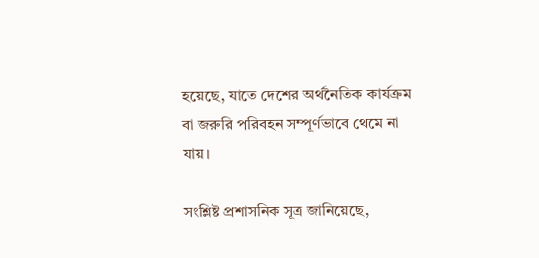হয়েছে, যাতে দেশের অর্থনৈতিক কার্যক্রম বা জরুরি পরিবহন সম্পূর্ণভাবে থেমে না যায়।

সংশ্লিষ্ট প্রশাসনিক সূত্র জানিয়েছে,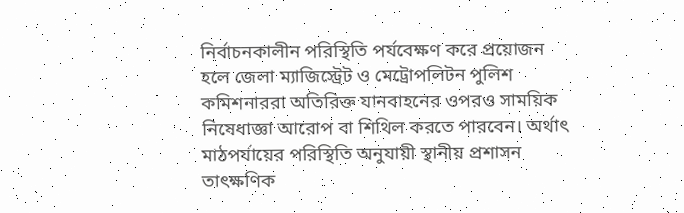নির্বাচনকালীন পরিস্থিতি পর্যবেক্ষণ করে প্রয়োজন হলে জেলা ম্যাজিস্ট্রেট ও মেট্রোপলিটন পুলিশ কমিশনাররা অতিরিক্ত যানবাহনের ওপরও সাময়িক নিষেধাজ্ঞা আরোপ বা শিথিল করতে পারবেন। অর্থাৎ মাঠপর্যায়ের পরিস্থিতি অনুযায়ী স্থানীয় প্রশাসন তাৎক্ষণিক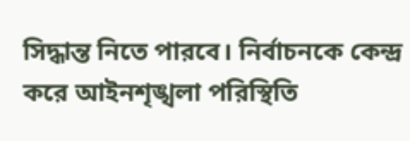সিদ্ধান্ত নিতে পারবে। নির্বাচনকে কেন্দ্র করে আইনশৃঙ্খলা পরিস্থিতি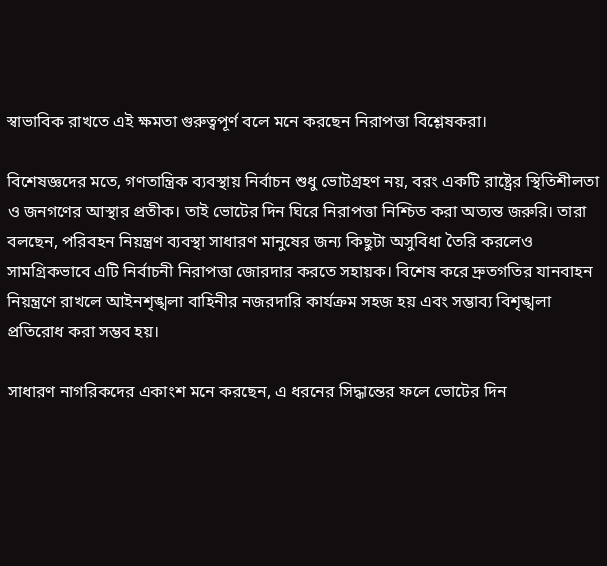স্বাভাবিক রাখতে এই ক্ষমতা গুরুত্বপূর্ণ বলে মনে করছেন নিরাপত্তা বিশ্লেষকরা।

বিশেষজ্ঞদের মতে, গণতান্ত্রিক ব্যবস্থায় নির্বাচন শুধু ভোটগ্রহণ নয়, বরং একটি রাষ্ট্রের স্থিতিশীলতা ও জনগণের আস্থার প্রতীক। তাই ভোটের দিন ঘিরে নিরাপত্তা নিশ্চিত করা অত্যন্ত জরুরি। তারা বলছেন, পরিবহন নিয়ন্ত্রণ ব্যবস্থা সাধারণ মানুষের জন্য কিছুটা অসুবিধা তৈরি করলেও সামগ্রিকভাবে এটি নির্বাচনী নিরাপত্তা জোরদার করতে সহায়ক। বিশেষ করে দ্রুতগতির যানবাহন নিয়ন্ত্রণে রাখলে আইনশৃঙ্খলা বাহিনীর নজরদারি কার্যক্রম সহজ হয় এবং সম্ভাব্য বিশৃঙ্খলা প্রতিরোধ করা সম্ভব হয়।

সাধারণ নাগরিকদের একাংশ মনে করছেন, এ ধরনের সিদ্ধান্তের ফলে ভোটের দিন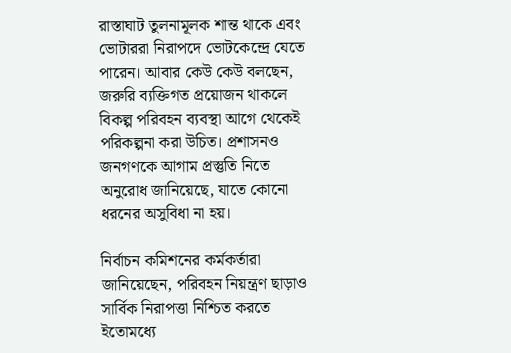রাস্তাঘাট তুলনামূলক শান্ত থাকে এবং ভোটাররা নিরাপদে ভোটকেন্দ্রে যেতে পারেন। আবার কেউ কেউ বলছেন, জরুরি ব্যক্তিগত প্রয়োজন থাকলে বিকল্প পরিবহন ব্যবস্থা আগে থেকেই পরিকল্পনা করা উচিত। প্রশাসনও জনগণকে আগাম প্রস্তুতি নিতে অনুরোধ জানিয়েছে, যাতে কোনো ধরনের অসুবিধা না হয়।

নির্বাচন কমিশনের কর্মকর্তারা জানিয়েছেন, পরিবহন নিয়ন্ত্রণ ছাড়াও সার্বিক নিরাপত্তা নিশ্চিত করতে ইতোমধ্যে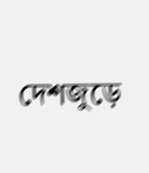দেশজুড়ে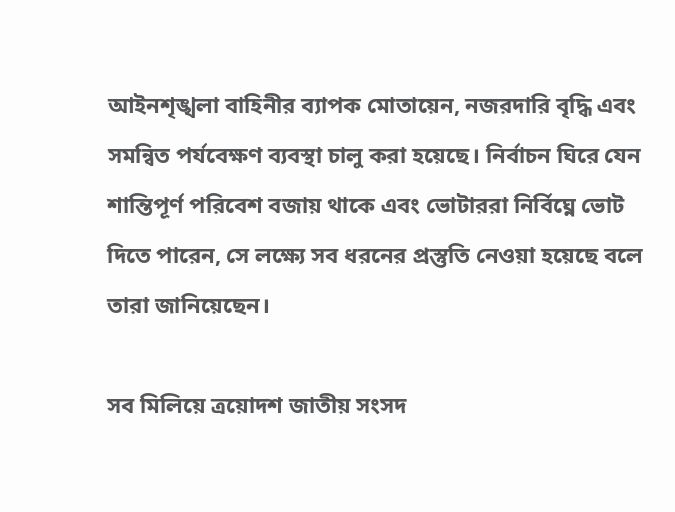আইনশৃঙ্খলা বাহিনীর ব্যাপক মোতায়েন, নজরদারি বৃদ্ধি এবং সমন্বিত পর্যবেক্ষণ ব্যবস্থা চালু করা হয়েছে। নির্বাচন ঘিরে যেন শান্তিপূর্ণ পরিবেশ বজায় থাকে এবং ভোটাররা নির্বিঘ্নে ভোট দিতে পারেন, সে লক্ষ্যে সব ধরনের প্রস্তুতি নেওয়া হয়েছে বলে তারা জানিয়েছেন।

সব মিলিয়ে ত্রয়োদশ জাতীয় সংসদ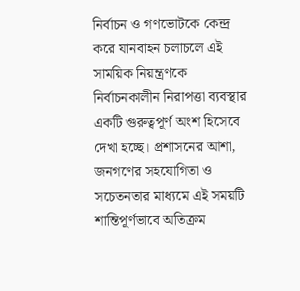নির্বাচন ও গণভোটকে কেন্দ্র করে যানবাহন চলাচলে এই সাময়িক নিয়ন্ত্রণকে নির্বাচনকালীন নিরাপত্তা ব্যবস্থার একটি গুরুত্বপূর্ণ অংশ হিসেবে দেখা হচ্ছে। প্রশাসনের আশা, জনগণের সহযোগিতা ও সচেতনতার মাধ্যমে এই সময়টি শান্তিপূর্ণভাবে অতিক্রম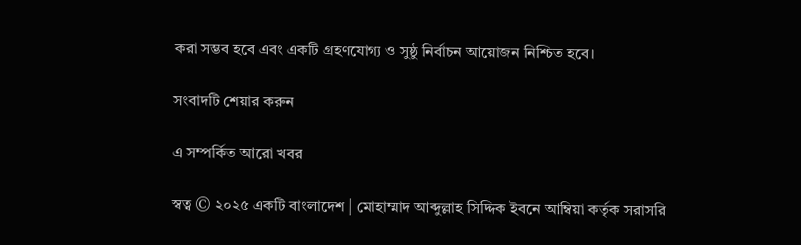করা সম্ভব হবে এবং একটি গ্রহণযোগ্য ও সুষ্ঠু নির্বাচন আয়োজন নিশ্চিত হবে।

সংবাদটি শেয়ার করুন

এ সম্পর্কিত আরো খবর

স্বত্ব © ২০২৫ একটি বাংলাদেশ | মোহাম্মাদ আব্দুল্লাহ সিদ্দিক ইবনে আম্বিয়া কর্তৃক সরাসরি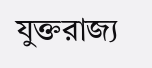যুক্তরাজ্য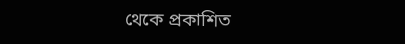থেকে প্রকাশিত